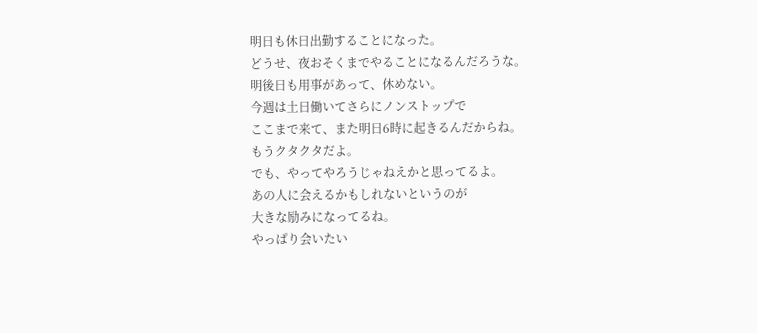明日も休日出勤することになった。
どうせ、夜おそくまでやることになるんだろうな。
明後日も用事があって、休めない。
今週は土日働いてさらにノンストップで
ここまで来て、また明日6時に起きるんだからね。
もうクタクタだよ。
でも、やってやろうじゃねえかと思ってるよ。
あの人に会えるかもしれないというのが
大きな励みになってるね。
やっぱり会いたい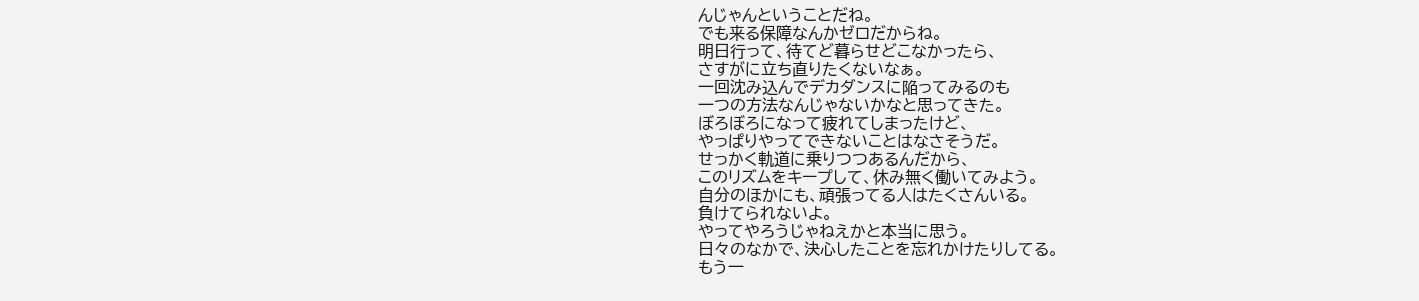んじゃんということだね。
でも来る保障なんかゼロだからね。
明日行って、待てど暮らせどこなかったら、
さすがに立ち直りたくないなぁ。
一回沈み込んでデカダンスに陥ってみるのも
一つの方法なんじゃないかなと思ってきた。
ぼろぼろになって疲れてしまったけど、
やっぱりやってできないことはなさそうだ。
せっかく軌道に乗りつつあるんだから、
このリズムをキープして、休み無く働いてみよう。
自分のほかにも、頑張ってる人はたくさんいる。
負けてられないよ。
やってやろうじゃねえかと本当に思う。
日々のなかで、決心したことを忘れかけたりしてる。
もう一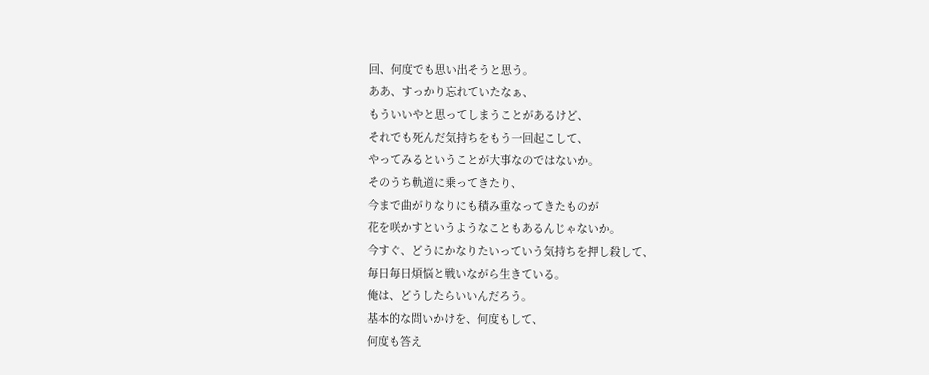回、何度でも思い出そうと思う。
ああ、すっかり忘れていたなぁ、
もういいやと思ってしまうことがあるけど、
それでも死んだ気持ちをもう一回起こして、
やってみるということが大事なのではないか。
そのうち軌道に乗ってきたり、
今まで曲がりなりにも積み重なってきたものが
花を咲かすというようなこともあるんじゃないか。
今すぐ、どうにかなりたいっていう気持ちを押し殺して、
毎日毎日煩悩と戦いながら生きている。
俺は、どうしたらいいんだろう。
基本的な問いかけを、何度もして、
何度も答え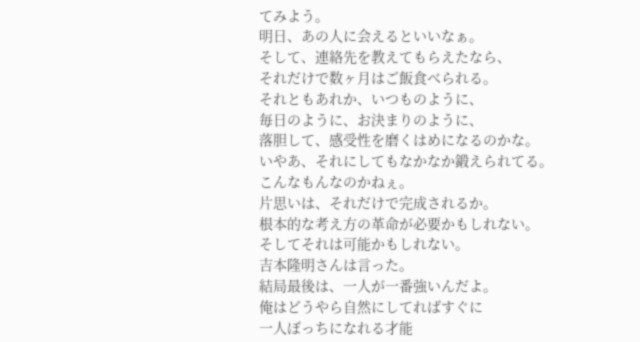てみよう。
明日、あの人に会えるといいなぁ。
そして、連絡先を教えてもらえたなら、
それだけで数ヶ月はご飯食べられる。
それともあれか、いつものように、
毎日のように、お決まりのように、
落胆して、感受性を磨くはめになるのかな。
いやあ、それにしてもなかなか鍛えられてる。
こんなもんなのかねぇ。
片思いは、それだけで完成されるか。
根本的な考え方の革命が必要かもしれない。
そしてそれは可能かもしれない。
吉本隆明さんは言った。
結局最後は、一人が一番強いんだよ。
俺はどうやら自然にしてればすぐに
一人ぼっちになれる才能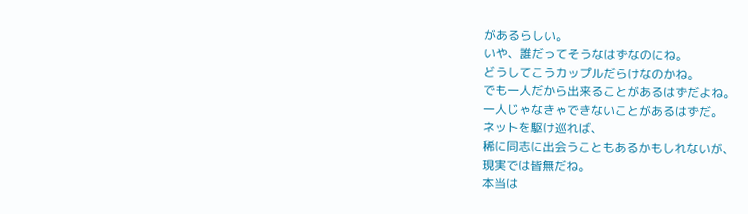があるらしい。
いや、誰だってそうなはずなのにね。
どうしてこうカップルだらけなのかね。
でも一人だから出来ることがあるはずだよね。
一人じゃなきゃできないことがあるはずだ。
ネットを駆け巡れば、
稀に同志に出会うこともあるかもしれないが、
現実では皆無だね。
本当は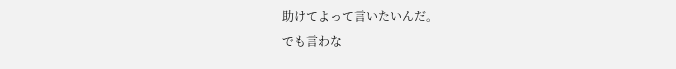助けてよって言いたいんだ。
でも言わな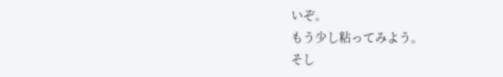いぞ。
もう少し粘ってみよう。
そし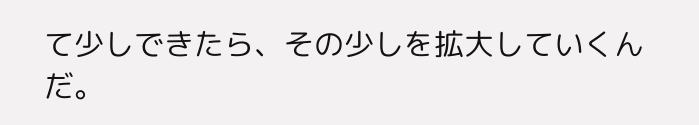て少しできたら、その少しを拡大していくんだ。